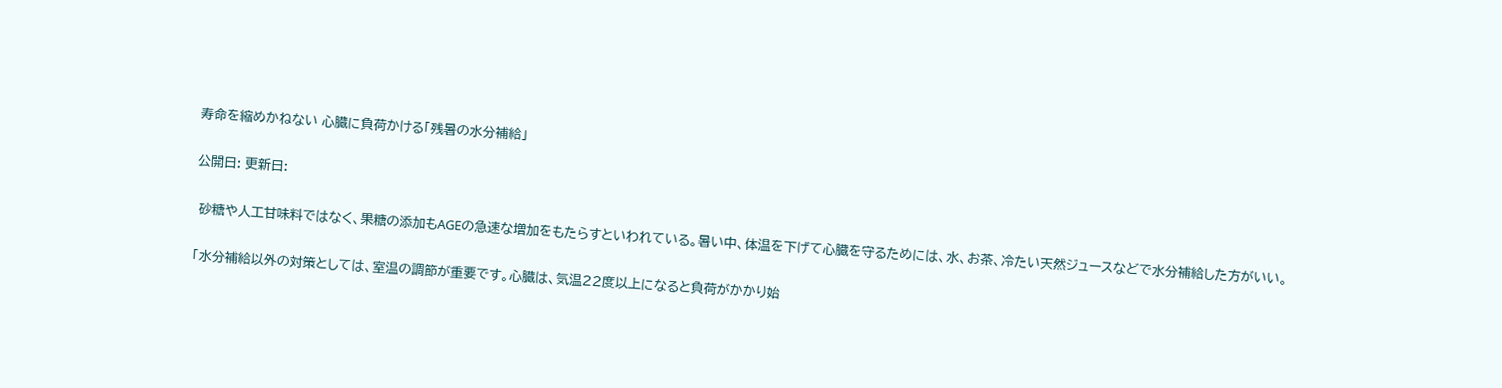寿命を縮めかねない 心臓に負荷かける「残暑の水分補給」

公開日: 更新日:

 砂糖や人工甘味料ではなく、果糖の添加もAGEの急速な増加をもたらすといわれている。暑い中、体温を下げて心臓を守るためには、水、お茶、冷たい天然ジュースなどで水分補給した方がいい。

「水分補給以外の対策としては、室温の調節が重要です。心臓は、気温22度以上になると負荷がかかり始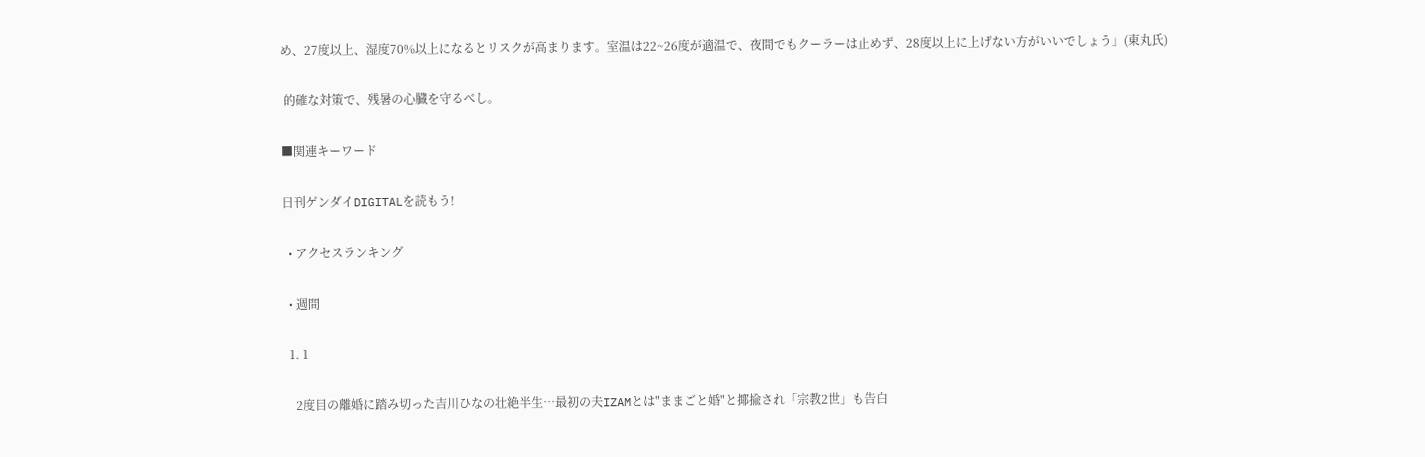め、27度以上、湿度70%以上になるとリスクが高まります。室温は22~26度が適温で、夜間でもクーラーは止めず、28度以上に上げない方がいいでしょう」(東丸氏)

 的確な対策で、残暑の心臓を守るべし。

■関連キーワード

日刊ゲンダイDIGITALを読もう!

  • アクセスランキング

  • 週間

  1. 1

    2度目の離婚に踏み切った吉川ひなの壮絶半生…最初の夫IZAMとは"ままごと婚"と揶揄され「宗教2世」も告白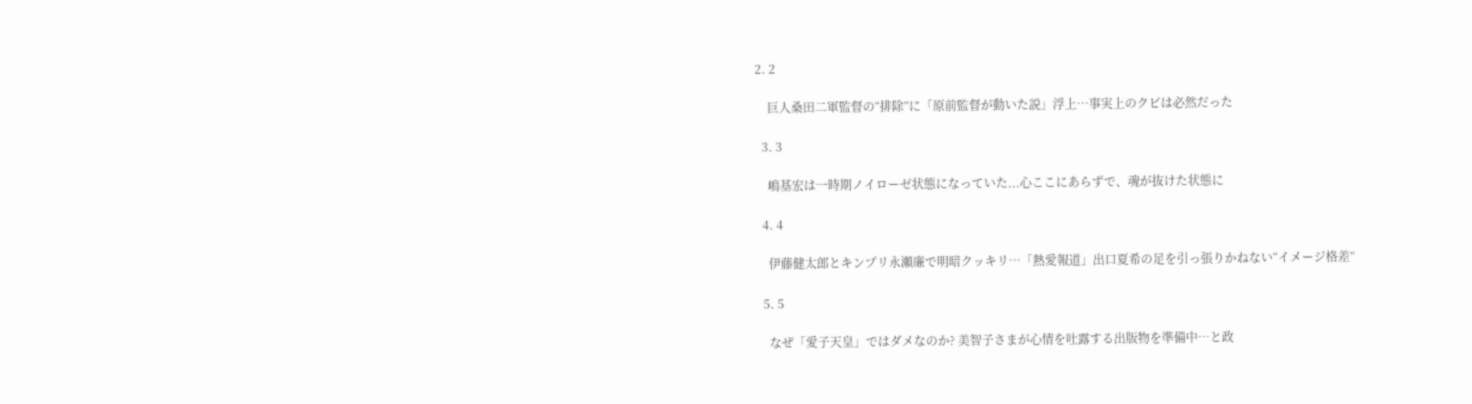2. 2

    巨人桑田二軍監督の“排除”に「原前監督が動いた説」浮上…事実上のクビは必然だった

  3. 3

    嶋基宏は一時期ノイローゼ状態になっていた...心ここにあらずで、魂が抜けた状態に

  4. 4

    伊藤健太郎とキンプリ永瀬廉で明暗クッキリ…「熱愛報道」出口夏希の足を引っ張りかねない“イメージ格差”

  5. 5

    なぜ「愛子天皇」ではダメなのか? 美智子さまが心情を吐露する出版物を準備中…と政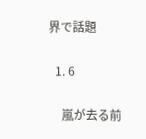界で話題

  1. 6

    嵐が去る前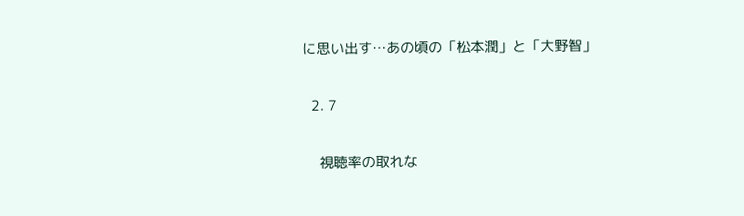に思い出す…あの頃の「松本潤」と「大野智」

  2. 7

    視聴率の取れな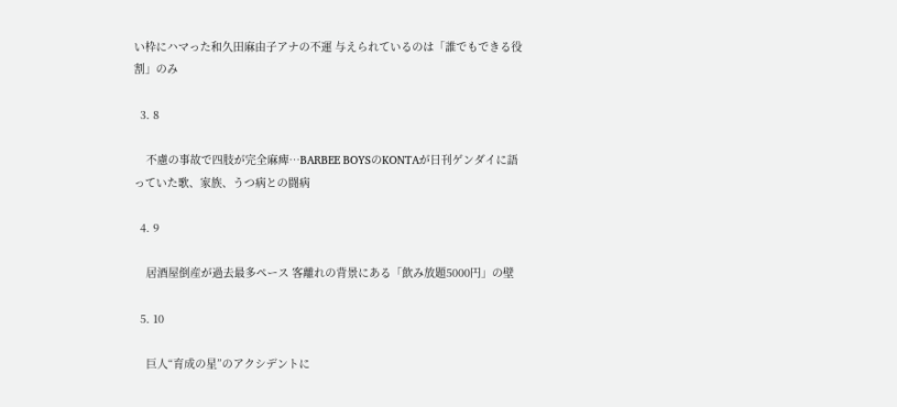い枠にハマった和久田麻由子アナの不運 与えられているのは「誰でもできる役割」のみ

  3. 8

    不慮の事故で四肢が完全麻痺…BARBEE BOYSのKONTAが日刊ゲンダイに語っていた歌、家族、うつ病との闘病

  4. 9

    居酒屋倒産が過去最多ペース 客離れの背景にある「飲み放題5000円」の壁

  5. 10

    巨人“育成の星”のアクシデントに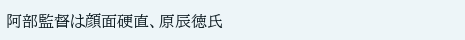阿部監督は顔面硬直、原辰徳氏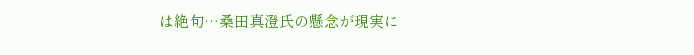は絶句…桑田真澄氏の懸念が現実に